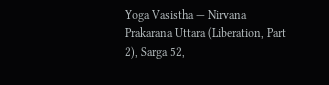Yoga Vasistha — Nirvana Prakarana Uttara (Liberation, Part 2), Sarga 52,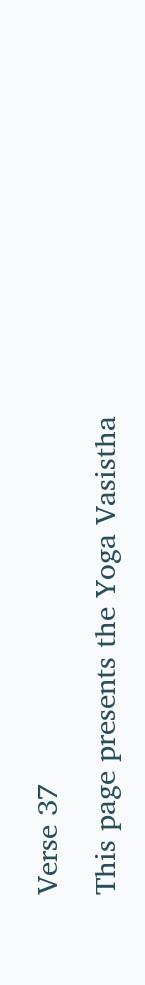Verse 37
This page presents the Yoga Vasistha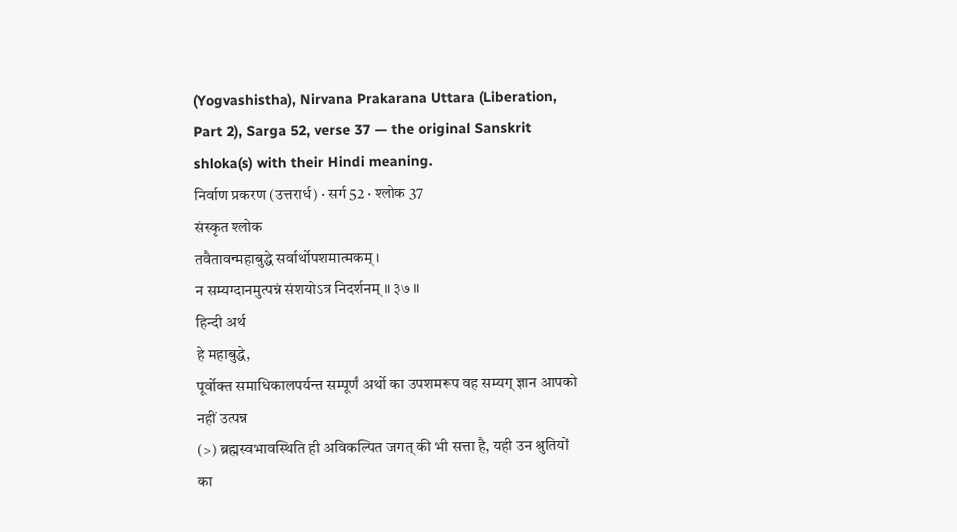(Yogvashistha), Nirvana Prakarana Uttara (Liberation, Part 2), Sarga 52, verse 37 — the original Sanskrit shloka(s) with their Hindi meaning.
निर्वाण प्रकरण (उत्तरार्ध) · सर्ग 52 · श्लोक 37
संस्कृत श्लोक
तवैतावन्महाबुद्धे सर्वार्थोपशमात्मकम् ।
न सम्यग्दानमुत्पन्नं संशयोऽत्र निदर्शनम् ॥ ३७ ॥
हिन्दी अर्थ
हे महाबुद्धे,
पूर्वोक्त समाधिकालपर्यन्त सम्पूर्णं अर्थो का उपशमरूप वह सम्यग् ज्ञान आपको नहीं उत्पन्न
(>) ब्रह्मस्वभावस्थिति ही अविकल्पित जगत् की भी सत्ता है, यही उन श्रुतियों का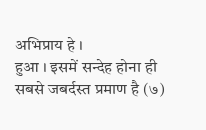अभिप्राय हे ।
हुआ । इसमें सन्देह होना ही सबसे जबर्दस्त प्रमाण है (७)